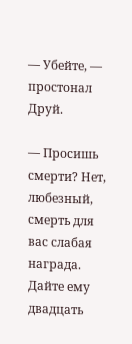— Убейте, — простонал Друй.

— Просишь смерти? Нет, любезный, смерть для вас слабая награда. Дайте ему двадцать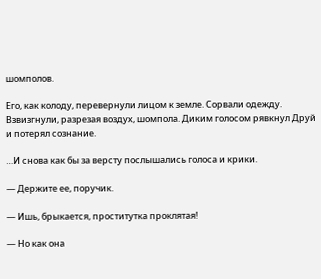шомполов.

Его, как колоду, перевернули лицом к земле. Сорвали одежду. Взвизгнули, разрезая воздух, шомпола. Диким голосом рявкнул Друй и потерял сознание.

…И снова как бы за версту послышались голоса и крики.

— Держите ее, поручик.

— Ишь, брыкается, проститутка проклятая!

— Но как она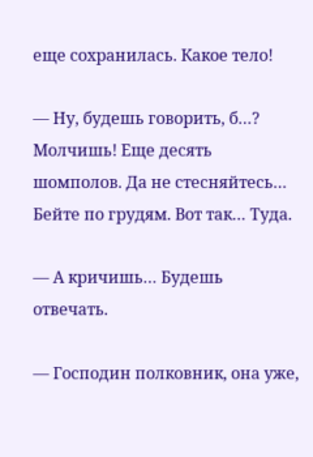еще сохранилась. Какое тело!

— Ну, будешь говорить, б…? Молчишь! Еще десять шомполов. Да не стесняйтесь… Бейте по грудям. Вот так… Туда.

— А кричишь… Будешь отвечать.

— Господин полковник, она уже,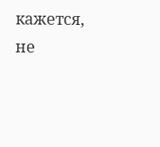кажется, не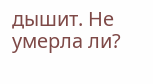дышит. Не умерла ли?